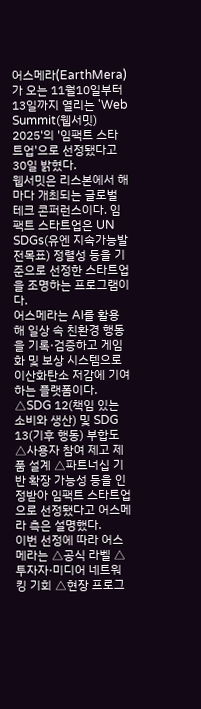어스메라(EarthMera)가 오는 11월10일부터 13일까지 열리는 'Web Summit(웹서밋) 2025'의 '임팩트 스타트업'으로 선정됐다고 30일 밝혔다.
웹서밋은 리스본에서 해마다 개최되는 글로벌 테크 콘퍼런스이다. 임팩트 스타트업은 UN SDGs(유엔 지속가능발전목표) 정렬성 등을 기준으로 선정한 스타트업을 조명하는 프로그램이다.
어스메라는 AI를 활용해 일상 속 친환경 행동을 기록·검증하고 게임화 및 보상 시스템으로 이산화탄소 저감에 기여하는 플랫폼이다. △SDG 12(책임 있는 소비와 생산) 및 SDG 13(기후 행동) 부합도 △사용자 참여 제고 제품 설계 △파트너십 기반 확장 가능성 등을 인정받아 임팩트 스타트업으로 선정됐다고 어스메라 측은 설명했다.
이번 선정에 따라 어스메라는 △공식 라벨 △투자자·미디어 네트워킹 기회 △현장 프로그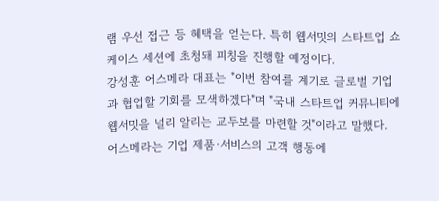램 우선 접근 등 혜택을 얻는다. 특히 웹서밋의 스타트업 쇼케이스 세션에 초청돼 피칭을 진행할 예정이다.
강성훈 어스메라 대표는 "이번 참여를 계기로 글로벌 기업과 협업할 기회를 모색하겠다"며 "국내 스타트업 커뮤니티에 웹서밋을 널리 알리는 교두보를 마련할 것"이라고 말했다.
어스메라는 기업 제품·서비스의 고객 행동에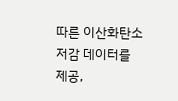따른 이산화탄소 저감 데이터를 제공,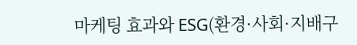마케팅 효과와 ESG(환경·사회·지배구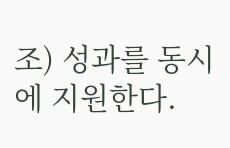조) 성과를 동시에 지원한다.